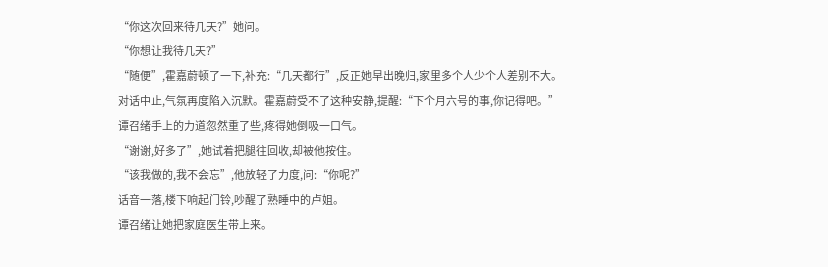“你这次回来待几天?”她问。
“你想让我待几天?”
“随便”,霍嘉蔚顿了一下,补充:“几天都行”,反正她早出晚归,家里多个人少个人差别不大。
对话中止,气氛再度陷入沉默。霍嘉蔚受不了这种安静,提醒:“下个月六号的事,你记得吧。”
谭召绪手上的力道忽然重了些,疼得她倒吸一口气。
“谢谢,好多了”,她试着把腿往回收,却被他按住。
“该我做的,我不会忘”,他放轻了力度,问:“你呢?”
话音一落,楼下响起门铃,吵醒了熟睡中的卢姐。
谭召绪让她把家庭医生带上来。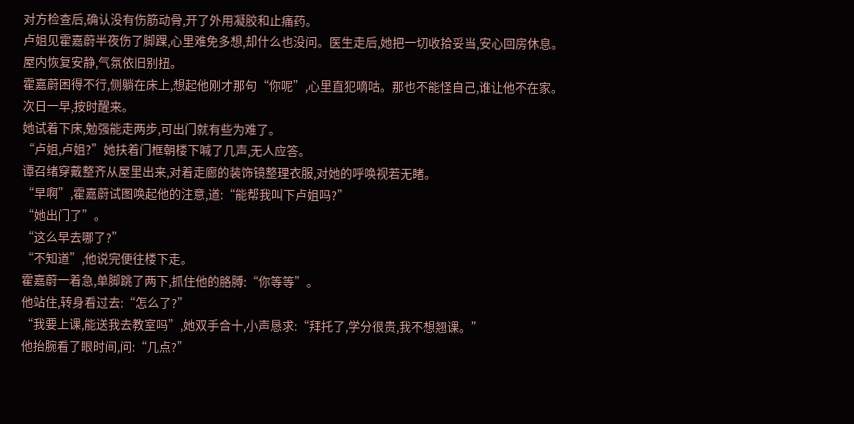对方检查后,确认没有伤筋动骨,开了外用凝胶和止痛药。
卢姐见霍嘉蔚半夜伤了脚踝,心里难免多想,却什么也没问。医生走后,她把一切收拾妥当,安心回房休息。
屋内恢复安静,气氛依旧别扭。
霍嘉蔚困得不行,侧躺在床上,想起他刚才那句“你呢”,心里直犯嘀咕。那也不能怪自己,谁让他不在家。
次日一早,按时醒来。
她试着下床,勉强能走两步,可出门就有些为难了。
“卢姐,卢姐?”她扶着门框朝楼下喊了几声,无人应答。
谭召绪穿戴整齐从屋里出来,对着走廊的装饰镜整理衣服,对她的呼唤视若无睹。
“早啊”,霍嘉蔚试图唤起他的注意,道:“能帮我叫下卢姐吗?”
“她出门了”。
“这么早去哪了?”
“不知道”,他说完便往楼下走。
霍嘉蔚一着急,单脚跳了两下,抓住他的胳膊:“你等等”。
他站住,转身看过去:“怎么了?”
“我要上课,能送我去教室吗”,她双手合十,小声恳求:“拜托了,学分很贵,我不想翘课。”
他抬腕看了眼时间,问:“几点?”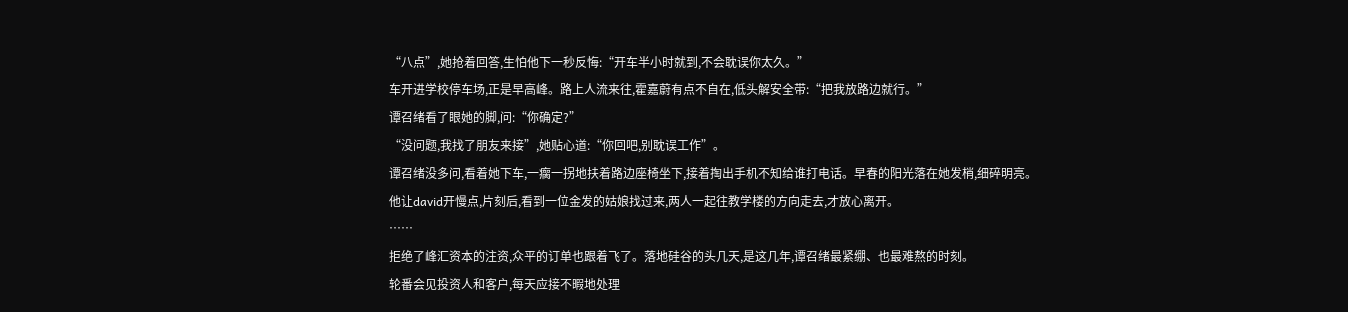“八点”,她抢着回答,生怕他下一秒反悔:“开车半小时就到,不会耽误你太久。”
车开进学校停车场,正是早高峰。路上人流来往,霍嘉蔚有点不自在,低头解安全带:“把我放路边就行。”
谭召绪看了眼她的脚,问:“你确定?”
“没问题,我找了朋友来接”,她贴心道:“你回吧,别耽误工作”。
谭召绪没多问,看着她下车,一瘸一拐地扶着路边座椅坐下,接着掏出手机不知给谁打电话。早春的阳光落在她发梢,细碎明亮。
他让david开慢点,片刻后,看到一位金发的姑娘找过来,两人一起往教学楼的方向走去,才放心离开。
……
拒绝了峰汇资本的注资,众平的订单也跟着飞了。落地硅谷的头几天,是这几年,谭召绪最紧绷、也最难熬的时刻。
轮番会见投资人和客户,每天应接不暇地处理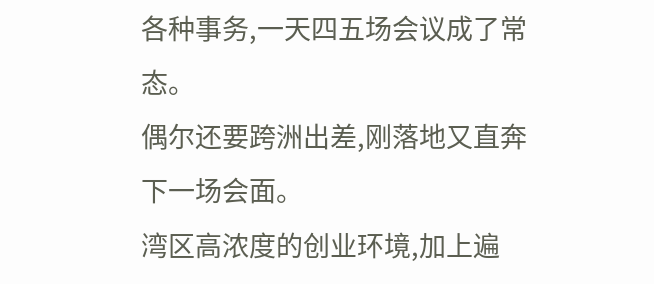各种事务,一天四五场会议成了常态。
偶尔还要跨洲出差,刚落地又直奔下一场会面。
湾区高浓度的创业环境,加上遍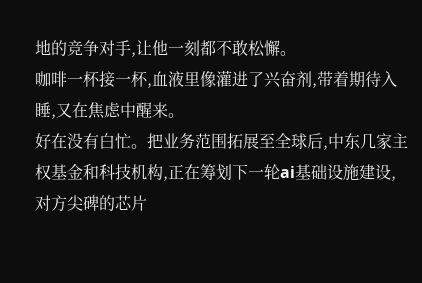地的竞争对手,让他一刻都不敢松懈。
咖啡一杯接一杯,血液里像灌进了兴奋剂,带着期待入睡,又在焦虑中醒来。
好在没有白忙。把业务范围拓展至全球后,中东几家主权基金和科技机构,正在筹划下一轮ai基础设施建设,对方尖碑的芯片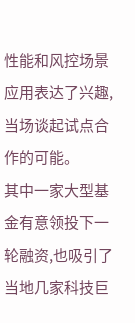性能和风控场景应用表达了兴趣,当场谈起试点合作的可能。
其中一家大型基金有意领投下一轮融资,也吸引了当地几家科技巨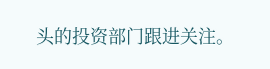头的投资部门跟进关注。